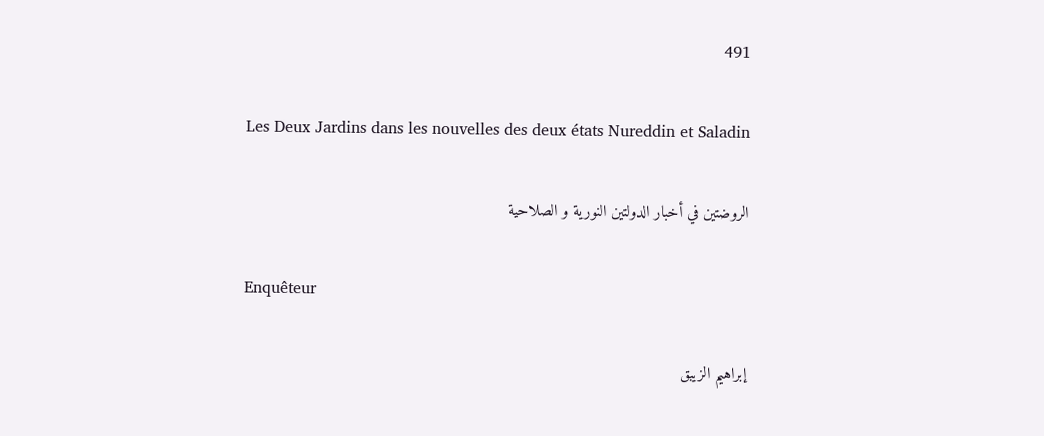491

Les Deux Jardins dans les nouvelles des deux états Nureddin et Saladin

الروضتين في أخبار الدولتين النورية و الصلاحية

Enquêteur

إبراهيم الزيبق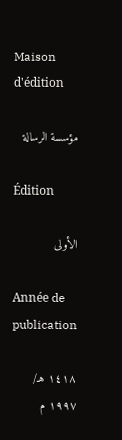Maison d'édition

مؤسسة الرسالة

Édition

الأولى

Année de publication

١٤١٨ هـ/ ١٩٩٧ م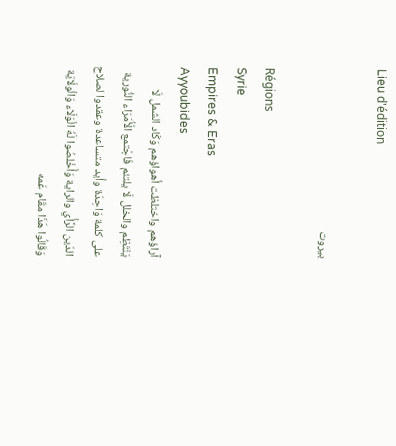Lieu d'édition

بيروت

Régions
Syrie
Empires & Eras
Ayyoubides
آراؤهم واختلظت أهواؤهم وَكَاد الشمل لَا يَنْتَظِم والخلل لَا يلتئم فَاجْتمع الْأُمَرَاء النُّورية على كلمة وَاحِدَة وأيد متساعدة وعقدوا لصلاح الدّين الرَّأْي والراية وَأَخْلصُوا لَهُ الْوَلَاء وَالْولَايَة وَقَالُوا هَذَا مقَام عَمه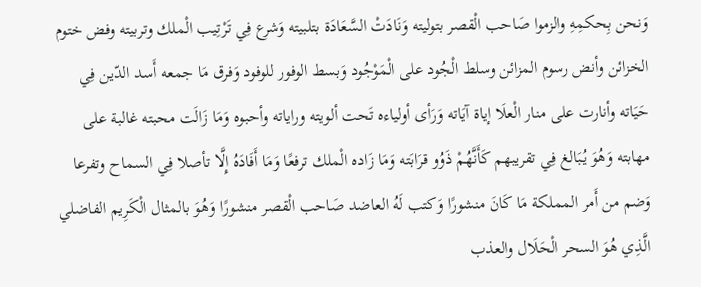وَنحن بِحكمِهِ والزموا صَاحب الْقصر بتوليته وَنَادَتْ السَّعَادَة بتلبيته وَشرع فِي تَرْتِيب الْملك وتربيته وفض ختوم الخزائن وأنض رسوم المزائن وسلط الْجُود على الْمَوْجُود وَبسط الوفور للوفود وَفرق مَا جمعه أَسد الدّين فِي حَيَاته وأنارت على منار الْعلَا إياة آيَاته وَرَأى أولياءه تَحت ألويته وراياته وأحبوه وَمَا زَالَت محبته غالبة على مهابته وَهُوَ يُبَالغ فِي تقريبهم كَأَنَّهُمْ ذَوُو قرَابَته وَمَا زَاده الْملك ترفعًا وَمَا أَفَادَهُ إِلَّا تأصلا فِي السماح وتفرعا وَضم من أَمر المملكة مَا كَانَ منشورًا وَكتب لَهُ العاضد صَاحب الْقصر منشورًا وَهُوَ بالمثال الْكَرِيم الفاضلي الَّذِي هُوَ السحر الْحَلَال والعذب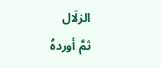الزلَال
ثمَّ أوردهُ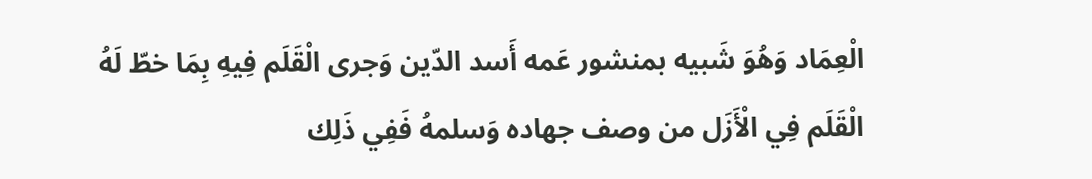الْعِمَاد وَهُوَ شَبيه بمنشور عَمه أَسد الدّين وَجرى الْقَلَم فِيهِ بِمَا خطّ لَهُ الْقَلَم فِي الْأَزَل من وصف جهاده وَسلمهُ فَفِي ذَلِك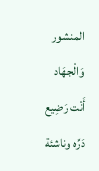المنشور وَالْجهَاد أَنْت رَضِيع دَرِّه وناشئة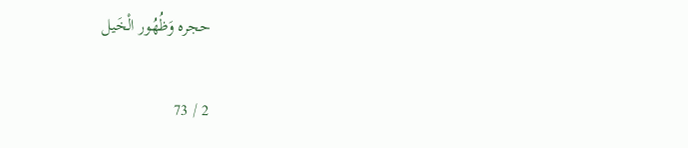حجره وَظُهُور الْخَيل

2 / 73